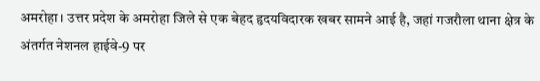अमरोहा। उत्तर प्रदेश के अमरोहा जिले से एक बेहद हृदयविदारक खबर सामने आई है, जहां गजरौला थाना क्षेत्र के अंतर्गत नेशनल हाईवे-9 पर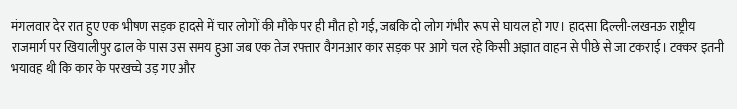मंगलवार देर रात हुए एक भीषण सड़क हादसे में चार लोगों की मौके पर ही मौत हो गई, जबकि दो लोग गंभीर रूप से घायल हो गए। हादसा दिल्ली-लखनऊ राष्ट्रीय राजमार्ग पर खियालीपुर ढाल के पास उस समय हुआ जब एक तेज रफ्तार वैगनआर कार सड़क पर आगे चल रहे किसी अज्ञात वाहन से पीछे से जा टकराई। टक्कर इतनी भयावह थी कि कार के परखच्चे उड़ गए और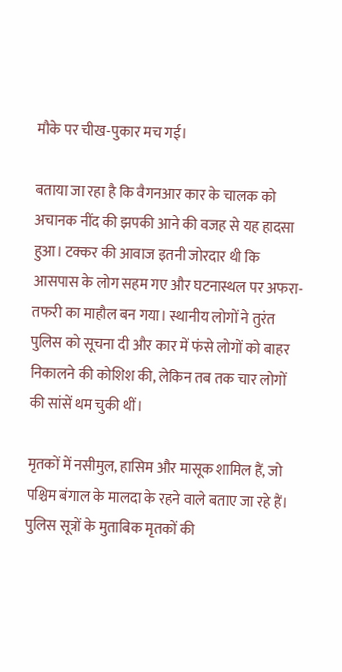मौके पर चीख-पुकार मच गई।

बताया जा रहा है कि वैगनआर कार के चालक को अचानक नींद की झपकी आने की वजह से यह हादसा हुआ। टक्कर की आवाज इतनी जोरदार थी कि आसपास के लोग सहम गए और घटनास्थल पर अफरा-तफरी का माहौल बन गया। स्थानीय लोगों ने तुरंत पुलिस को सूचना दी और कार में फंसे लोगों को बाहर निकालने की कोशिश की, लेकिन तब तक चार लोगों की सांसें थम चुकी थीं।

मृतकों में नसीमुल, हासिम और मासूक शामिल हैं, जो पश्चिम बंगाल के मालदा के रहने वाले बताए जा रहे हैं। पुलिस सूत्रों के मुताबिक मृतकों की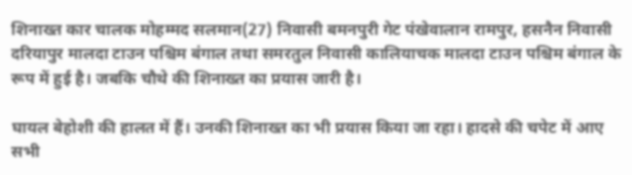शिनाख्त कार चालक मोहम्मद सलमान(27) निवासी बमनपुरी गेट पंखेवालान रामपुर, हसनैन निवासी दरियापुर मालदा टाउन पश्चिम बंगाल तथा समरतुल निवासी कालियाचक मालदा टाउन पश्चिम बंगाल के रूप में हुई है। जबकि चौथे की शिनाख्त का प्रयास जारी है।

घायल बेहोशी की हालत में हैं। उनकी शिनाख्त का भी प्रयास किया जा रहा। हादसे की चपेट में आए सभी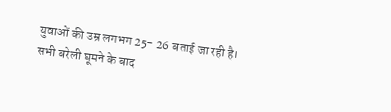युवाओं की उम्र लगभग 25- 26 बताई जा रही है। सभी बरेली घूमने के बाद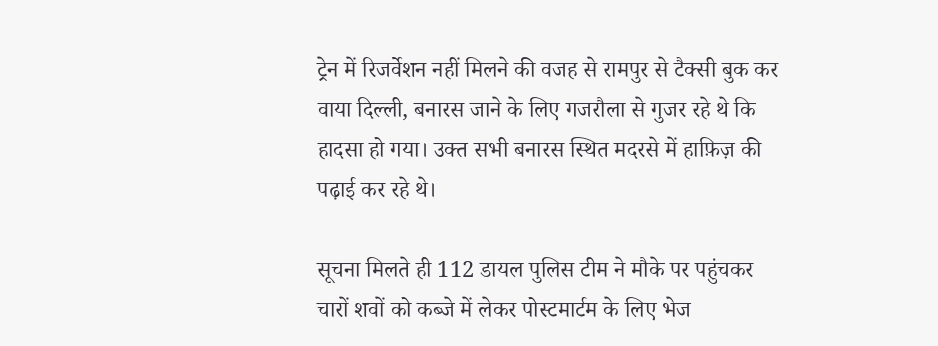ट्रेन में रिजर्वेशन नहीं मिलने की वजह से रामपुर से टैक्सी बुक कर वाया दिल्ली, बनारस जाने के लिए गजरौला से गुजर रहे थे कि हादसा हो गया। उक्त सभी बनारस स्थित मदरसे में हाफ़िज़ की पढ़ाई कर रहे थे।

सूचना मिलते ही 112 डायल पुलिस टीम ने मौके पर पहुंचकर चारों शवों को कब्जे में लेकर पोस्टमार्टम के लिए भेज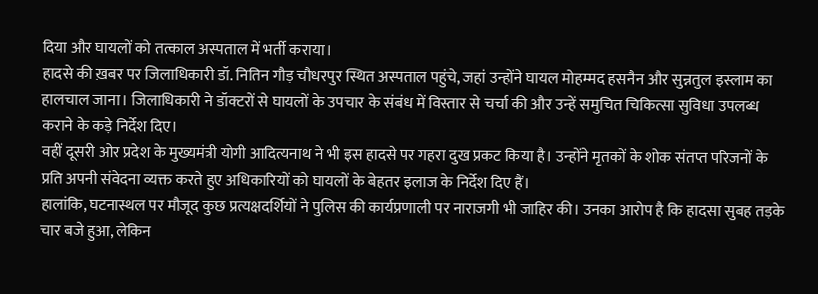दिया और घायलों को तत्काल अस्पताल में भर्ती कराया।
हादसे की ख़बर पर जिलाधिकारी डॉ. नितिन गौड़ चौधरपुर स्थित अस्पताल पहुंचे, जहां उन्होंने घायल मोहम्मद हसनैन और सुन्नतुल इस्लाम का हालचाल जाना। जिलाधिकारी ने डॉक्टरों से घायलों के उपचार के संबंध में विस्तार से चर्चा की और उन्हें समुचित चिकित्सा सुविधा उपलब्ध कराने के कड़े निर्देश दिए।
वहीं दूसरी ओर प्रदेश के मुख्यमंत्री योगी आदित्यनाथ ने भी इस हादसे पर गहरा दुख प्रकट किया है। उन्होंने मृतकों के शोक संतप्त परिजनों के प्रति अपनी संवेदना व्यक्त करते हुए अधिकारियों को घायलों के बेहतर इलाज के निर्देश दिए हैं।
हालांकि, घटनास्थल पर मौजूद कुछ प्रत्यक्षदर्शियों ने पुलिस की कार्यप्रणाली पर नाराजगी भी जाहिर की। उनका आरोप है कि हादसा सुबह तड़के चार बजे हुआ, लेकिन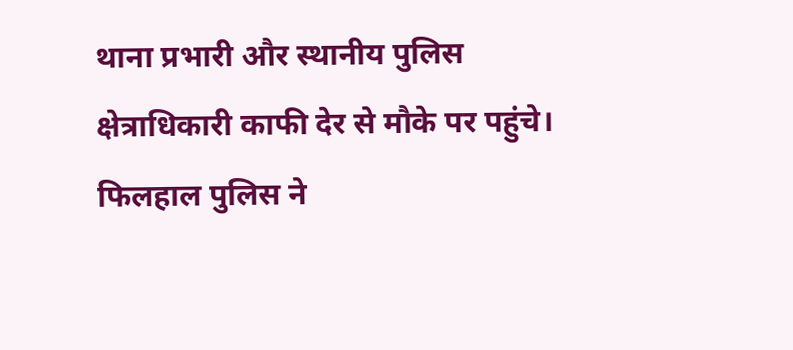थाना प्रभारी और स्थानीय पुलिस क्षेत्राधिकारी काफी देर से मौके पर पहुंचे। फिलहाल पुलिस ने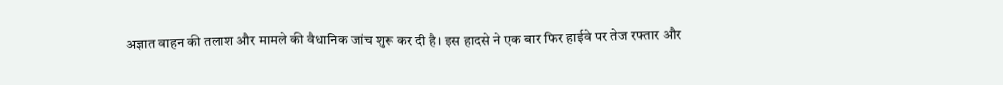अज्ञात वाहन की तलाश और मामले की वैधानिक जांच शुरू कर दी है। इस हादसे ने एक बार फिर हाईवे पर तेज रफ्तार और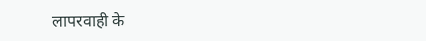लापरवाही के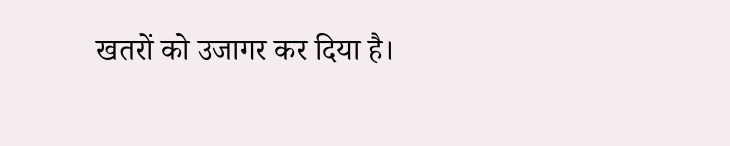खतरों को उजागर कर दिया है।